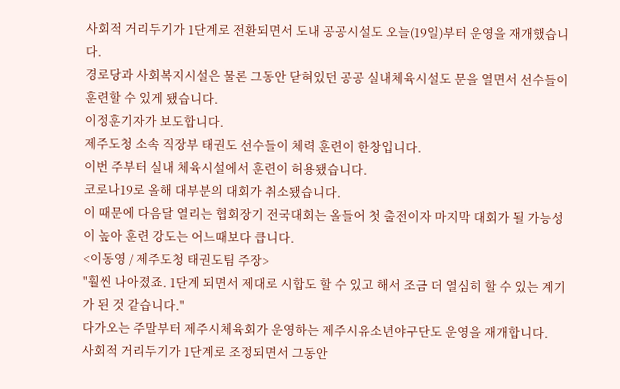사회적 거리두기가 1단계로 전환되면서 도내 공공시설도 오늘(19일)부터 운영을 재개했습니다.
경로당과 사회복지시설은 물론 그동안 닫혀있던 공공 실내체육시설도 문을 열면서 선수들이 훈련할 수 있게 됐습니다.
이정훈기자가 보도합니다.
제주도청 소속 직장부 태권도 선수들이 체력 훈련이 한창입니다.
이번 주부터 실내 체육시설에서 훈련이 허용됐습니다.
코로나19로 올해 대부분의 대회가 취소됐습니다.
이 때문에 다음달 열리는 협회장기 전국대회는 올들어 첫 출전이자 마지막 대회가 될 가능성이 높아 훈련 강도는 어느때보다 큽니다.
<이동영 / 제주도청 태권도팀 주장>
"훨씬 나아졌죠. 1단계 되면서 제대로 시합도 할 수 있고 해서 조금 더 열심히 할 수 있는 계기가 된 것 같습니다."
다가오는 주말부터 제주시체육회가 운영하는 제주시유소년야구단도 운영을 재개합니다.
사회적 거리두기가 1단계로 조정되면서 그동안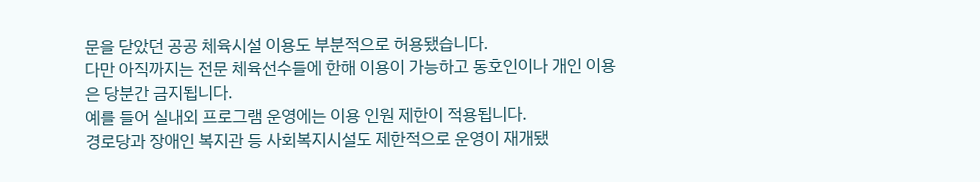문을 닫았던 공공 체육시설 이용도 부분적으로 허용됐습니다.
다만 아직까지는 전문 체육선수들에 한해 이용이 가능하고 동호인이나 개인 이용은 당분간 금지됩니다.
예를 들어 실내외 프로그램 운영에는 이용 인원 제한이 적용됩니다.
경로당과 장애인 복지관 등 사회복지시설도 제한적으로 운영이 재개됐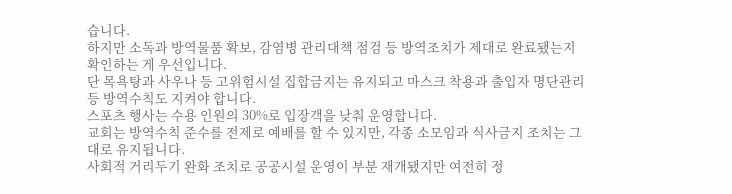습니다.
하지만 소독과 방역물품 확보, 감염병 관리대책 점검 등 방역조치가 제대로 완료됐는지 확인하는 게 우선입니다.
단 목욕탕과 사우나 등 고위험시설 집합금지는 유지되고 마스크 착용과 출입자 명단관리 등 방역수칙도 지켜야 합니다.
스포츠 행사는 수용 인원의 30%로 입장객을 낮춰 운영합니다.
교회는 방역수칙 준수를 전제로 예배를 할 수 있지만, 각종 소모임과 식사금지 조치는 그대로 유지됩니다.
사회적 거리두기 완화 조치로 공공시설 운영이 부분 재개됐지만 여전히 정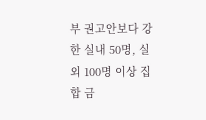부 권고안보다 강한 실내 50명, 실외 100명 이상 집합 금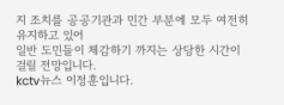지 조치를 공공기관과 민간 부분에 모두 여전히 유지하고 있어
일반 도민들이 체감하기 까지는 상당한 시간이 걸릴 전망입니다.
kctv뉴스 이정훈입니다.